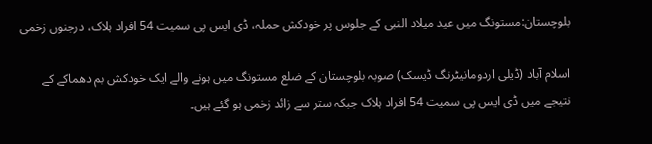بلوچستان:مستونگ میں عید میلاد النبی کے جلوس پر خودکش حملہ، ڈی ایس پی سمیت 54 افراد ہلاک، درجنوں زخمی

اسلام آباد (ڈیلی اردومانیٹرنگ ڈیسک) صوبہ بلوچستان کے ضلع مستونگ میں ہونے والے ایک خودکش بم دھماکے کے نتیجے میں ڈی ایس پی سمیت 54 افراد ہلاک جبکہ ستر سے زائد زخمی ہو گئے ہیں۔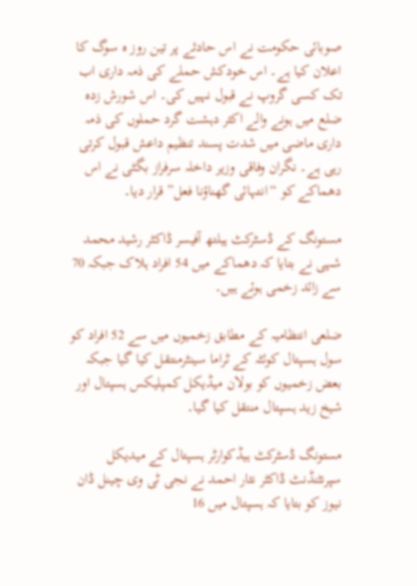صوبائی حکومت نے اس حادثے پر تین روز ہ سوگ کا اعلان کیا ہے۔ اس خودکش حملے کی ذمہ داری اب تک کسی گروپ نے قبول نہیں کی۔ اس شورش زدہ ضلع میں ہونے والے اکثر دہشت گرد حملوں کی ذمہ داری ماضی میں شدت پسند تنظیم داعش قبول کرتی رہی ہے۔ نگران وفاقی وزیر داخلہ سرفراز بگٹی نے اس دھماکے کو “انتہائی گھناؤنا فعل” قرار دیا۔

مستونگ کے ڈسٹرکٹ ہیلتھ آفیسر ڈاکٹر رشید محمد شہی نے بتایا کہ دھماکے میں 54 افراد ہلاک جبکہ 70 سے زائد زخمی ہوئے ہیں۔

ضلعی انتظامیہ کے مطابق زخمیوں میں سے 52 افراد کو سول ہسپتال کوئٹہ کے ٹراما سینٹرمنتقل کیا گیا جبکہ بعض زخمیوں کو بولان میڈیکل کمپلیکس ہسپتال اور شیخ زید ہسپتال منتقل کیا گیا۔

مستونگ ڈسٹرکٹ ہیڈکوارٹر ہسپتال کے میدیکل سپرنٹنڈنٹ ڈاکٹر نثار احمد نے نجی ٹی وی چینل ڈان نیوز کو بتایا کہ ہسپتال میں 16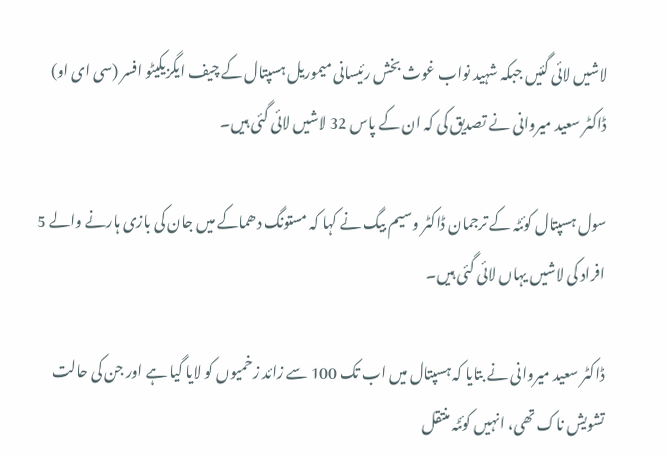لاشیں لائی گئیں جبکہ شہید نواب غوث بخش رئیسانی میموریل ہسپتال کے چیف ایگزیکیٹو افسر (سی ای او) ڈاکٹر سعید میروانی نے تصدیق کی کہ ان کے پاس 32 لاشیں لائی گئی ہیں۔

سول ہسپتال کوئٹہ کے ترجمان ڈاکٹر وسیم بیگ نے کہا کہ مستونگ دھماکے میں جان کی بازی ہارنے والے 5 افراد کی لاشیں یہاں لائی گئی ہیں۔

ڈاکٹر سعید میروانی نے بتایا کہ ہسپتال میں اب تک 100 سے زائد زخمیوں کو لایا گیا ہے اور جن کی حالت تشویش ناک تھی، انہیں کوئٹہ منتقل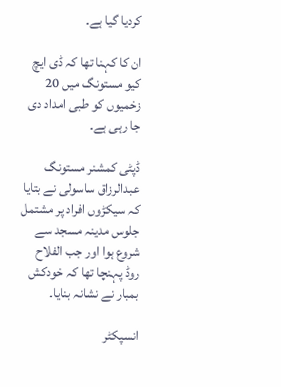کردیا گیا ہے۔

ان کا کہنا تھا کہ ڈی ایچ کیو مستونگ میں 20 زخمیوں کو طبی امداد دی جا رہی ہے۔

ڈپٹی کمشنر مستونگ عبدالرزاق ساسولی نے بتایا کہ سیکڑوں افراد پر مشتمل جلوس مدینہ مسجد سے شروع ہوا اور جب الفلاح روڈ پہنچا تھا کہ خودکش بمبار نے نشانہ بنایا۔

انسپکٹر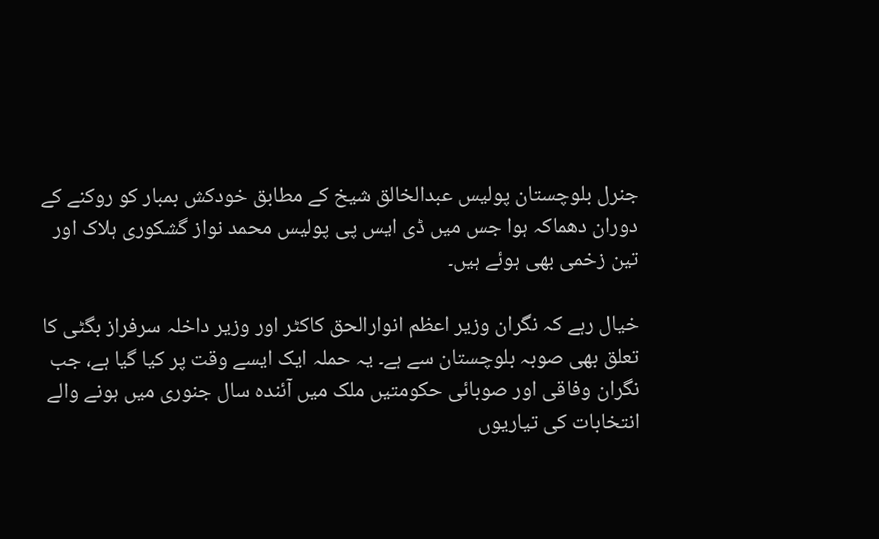جنرل بلوچستان پولیس عبدالخالق شیخ کے مطابق خودکش بمبار کو روکنے کے دوران دھماکہ ہوا جس میں ڈی ایس پی پولیس محمد نواز گشکوری ہلاک اور تین زخمی بھی ہوئے ہیں۔

خیال رہے کہ نگران وزیر اعظم انوارالحق کاکٹر اور وزیر داخلہ سرفراز بگٹی کا تعلق بھی صوبہ بلوچستان سے ہے۔ یہ حملہ ایک ایسے وقت پر کیا گیا ہے، جب نگران وفاقی اور صوبائی حکومتیں ملک میں آئندہ سال جنوری میں ہونے والے انتخابات کی تیاریوں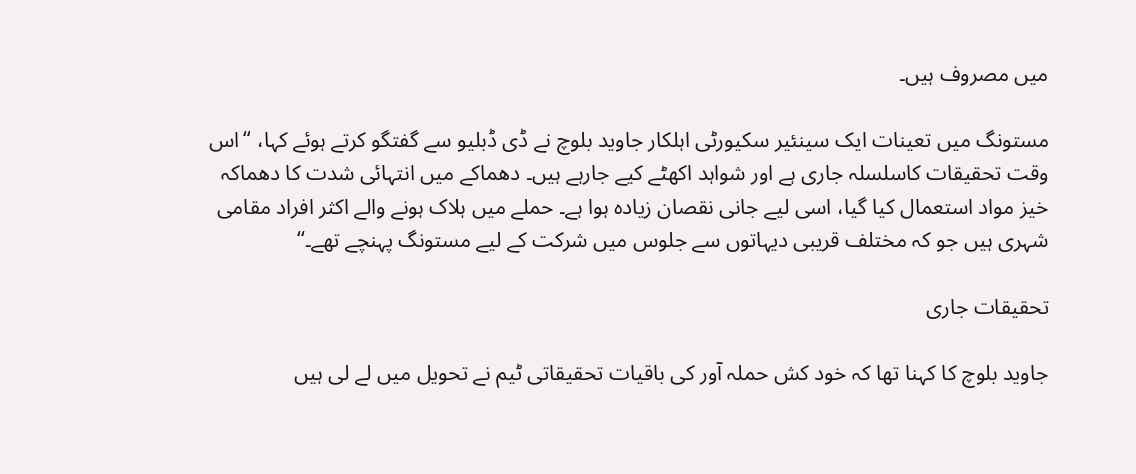میں مصروف ہیں۔

مستونگ میں تعینات ایک سینئیر سکیورٹی اہلکار جاوید بلوچ نے ڈی ڈبلیو سے گفتگو کرتے ہوئے کہا، “اس وقت تحقیقات کاسلسلہ جاری ہے اور شواہد اکھٹے کیے جارہے ہیں۔ دھماکے میں انتہائی شدت کا دھماکہ خیز مواد استعمال کیا گیا، اسی لیے جانی نقصان زیادہ ہوا ہے۔ حملے میں ہلاک ہونے والے اکثر افراد مقامی شہری ہیں جو کہ مختلف قریبی دیہاتوں سے جلوس میں شرکت کے لیے مستونگ پہنچے تھے۔‘‘

تحقیقات جاری

جاوید بلوچ کا کہنا تھا کہ خود کش حملہ آور کی باقیات تحقیقاتی ٹیم نے تحویل میں لے لی ہیں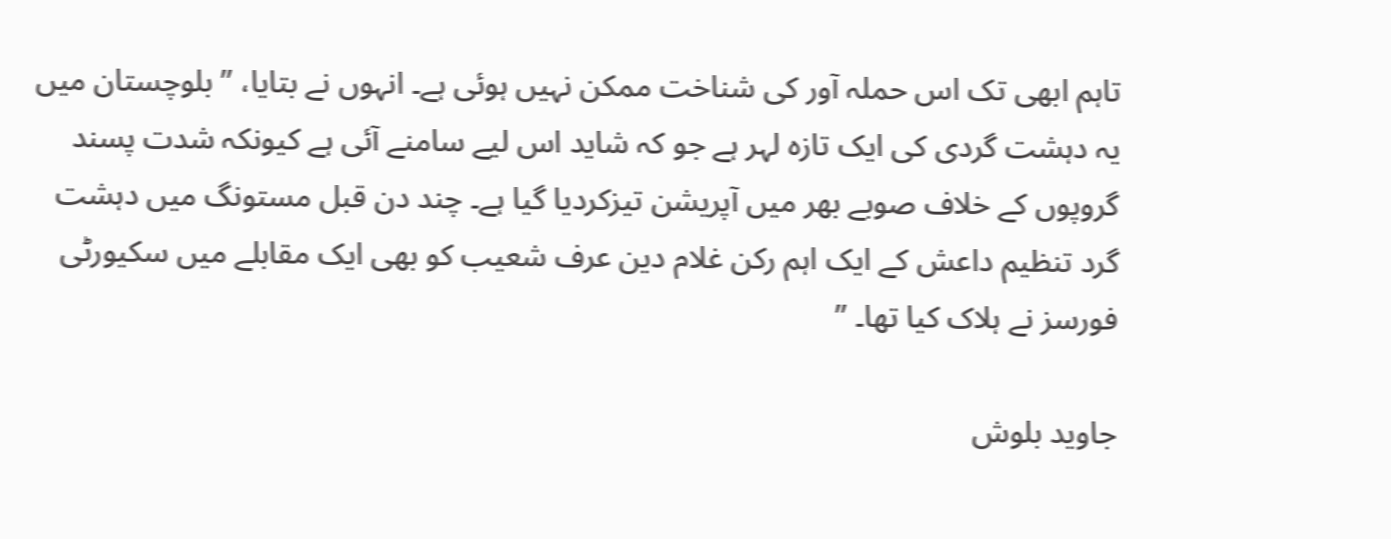تاہم ابھی تک اس حملہ آور کی شناخت ممکن نہیں ہوئی ہے۔ انہوں نے بتایا، ” بلوچستان میں یہ دہشت گردی کی ایک تازہ لہر ہے جو کہ شاید اس لیے سامنے آئی ہے کیونکہ شدت پسند گروپوں کے خلاف صوبے بھر میں آپریشن تیزکردیا گیا ہے۔ چند دن قبل مستونگ میں دہشت گرد تنظیم داعش کے ایک اہم رکن غلام دین عرف شعیب کو بھی ایک مقابلے میں سکیورٹی فورسز نے ہلاک کیا تھا۔ ”

جاوید بلوش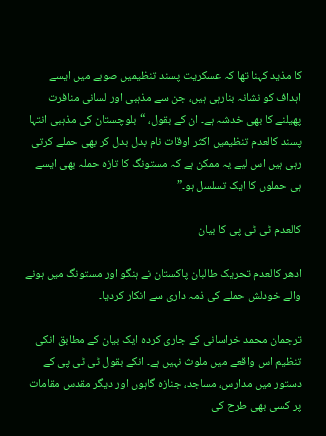کا مذید کہنا تھا کہ عسکریت پسند تنظیمیں صوبے میں ایسے اہداف کو نشانہ بنارہی ہیں، جن سے مذہبی اور لسانی منافرت پھیلنے کا بھی خدشہ ہے۔ ان کے بقول، “بلوچستان کی مذہبی انتہا پسند کالعدم تنظیمیں اکثر اوقات نام بدل بدل کر بھی حملے کرتی رہی ہیں اس لیے یہ ممکن ہے کہ مستونگ کا تازہ حملہ بھی ایسے ہی حملوں کا ایک تسلسل ہو۔”

کالعدم ٹی ٹی پی کا بیان

ادھر کالعدم تحریک طالبان پاکستان نے ہنگو اور مستونگ میں ہونے والے خودلش حملے کی ذمہ داری سے انکار کردیا۔

ترجمان محمد خراسانی کے جاری کردہ ایک بیان کے مطابق انکی تنظیم اس واقعے میں ملوث نہیں ہے۔ انکے بقول ٹی ٹی پی کے دستور میں مدارس، مساجد، جنازہ گاہوں اور دیگر مقدس مقامات پر کسی بھی طرح کی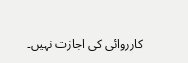کارروائی کی اجازت نہیں۔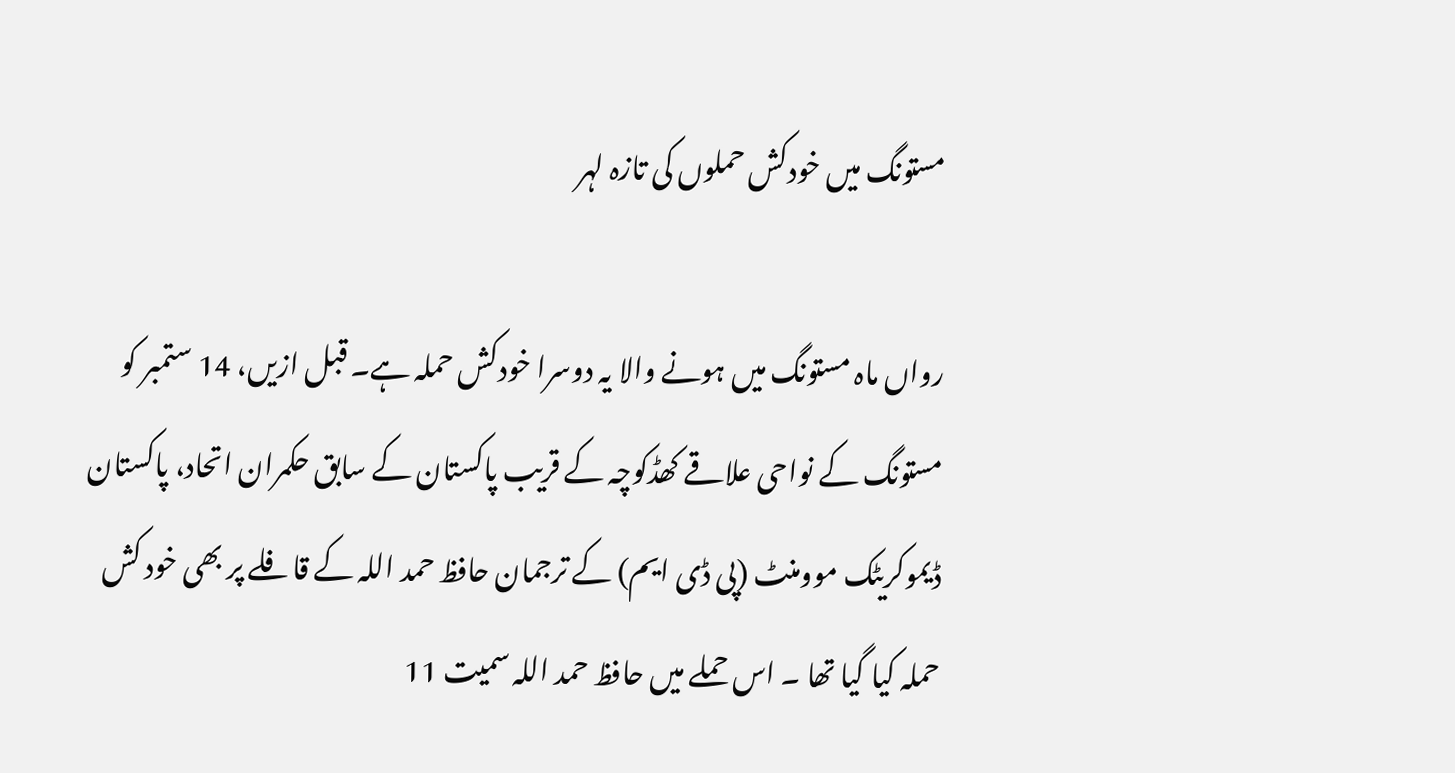مستونگ میں خودکش حملوں کی تازہ لہر

رواں ماہ مستونگ میں ہونے والا یہ دوسرا خودکش حملہ ہے۔ قبل ازیں، 14 ستمبر کو مستونگ کے نواحی علاقے کھڈکوچہ کے قریب پاکستان کے سابق حکمران اتحاد، پاکستان ڈیموکریٹک موومنٹ (پی ڈی ایم) کے ترجمان حافظ حمد اللہ کے قافلے پر بھی خود کش حملہ کیا گیا تھا ۔ اس حملے میں حافظ حمد اللہ سمیت 11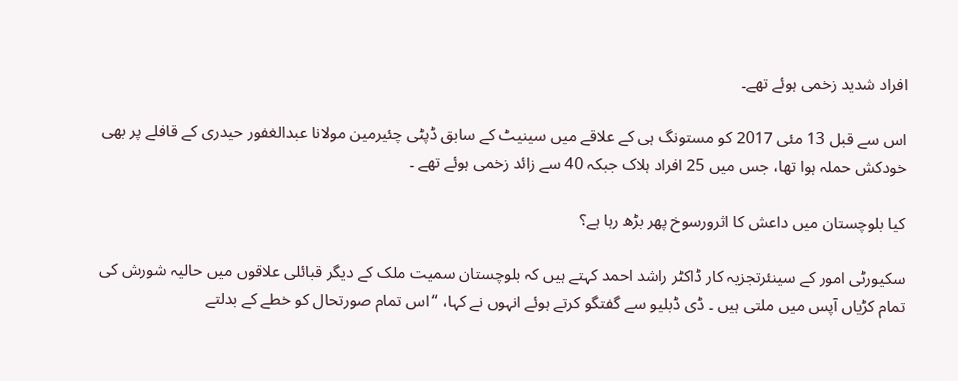افراد شدید زخمی ہوئے تھے۔

اس سے قبل 13 مئی 2017 کو مستونگ ہی کے علاقے میں سینیٹ کے سابق ڈپٹی چئیرمین مولانا عبدالغفور حیدری کے قافلے پر بھی خودکش حملہ ہوا تھا، جس میں 25 افراد ہلاک جبکہ 40 سے زائد زخمی ہوئے تھے ۔

کیا بلوچستان میں داعش کا اثرورسوخ پھر بڑھ رہا ہے؟

سکیورٹی امور کے سینئرتجزیہ کار ڈاکٹر راشد احمد کہتے ہیں کہ بلوچستان سمیت ملک کے دیگر قبائلی علاقوں میں حالیہ شورش کی تمام کڑیاں آپس میں ملتی ہیں ۔ ڈی ڈبلیو سے گفتگو کرتے ہوئے انہوں نے کہا، “اس تمام صورتحال کو خطے کے بدلتے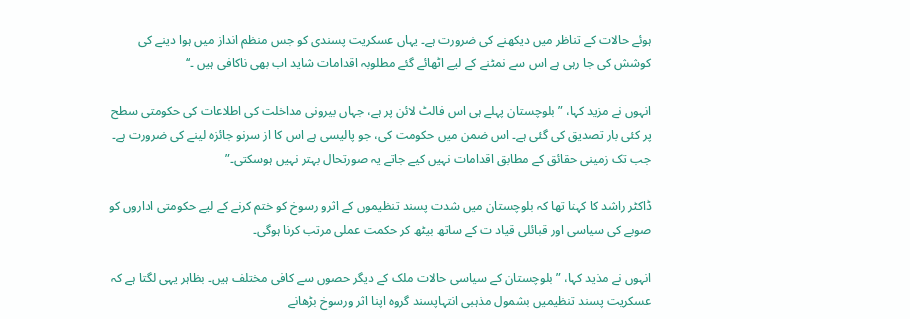ہوئے حالات کے تناظر میں دیکھنے کی ضرورت ہے۔ یہاں عسکریت پسندی کو جس منظم انداز میں ہوا دینے کی کوشش کی جا رہی ہے اس سے نمٹنے کے لیے اٹھائے گئے مطلوبہ اقدامات شاید اب بھی ناکافی ہیں ۔‘‘

انہوں نے مزید کہا، ”بلوچستان پہلے ہی اس فالٹ لائن پر ہے، جہاں بیرونی مداخلت کی اطلاعات کی حکومتی سطح پر کئی بار تصدیق کی گئی ہے۔ اس ضمن میں حکومت کی، جو پالیسی ہے اس کا از سرنو جائزہ لینے کی ضرورت ہے۔ جب تک زمینی حقائق کے مطابق اقدامات نہیں کیے جاتے یہ صورتحال بہتر نہیں ہوسکتی۔”

ڈاکٹر راشد کا کہنا تھا کہ بلوچستان میں شدت پسند تنظیموں کے اثرو رسوخ کو ختم کرنے کے لیے حکومتی اداروں کو صوبے کی سیاسی اور قبائلی قیاد ت کے ساتھ بیٹھ کر حکمت عملی مرتب کرنا ہوگی۔

انہوں نے مذید کہا، ” بلوچستان کے سیاسی حالات ملک کے دیگر حصوں سے کافی مختلف ہیں۔ بظاہر یہی لگتا ہے کہ عسکریت پسند تنظیمیں بشمول مذہبی انتہاپسند گروہ اپنا اثر ورسوخ بڑھانے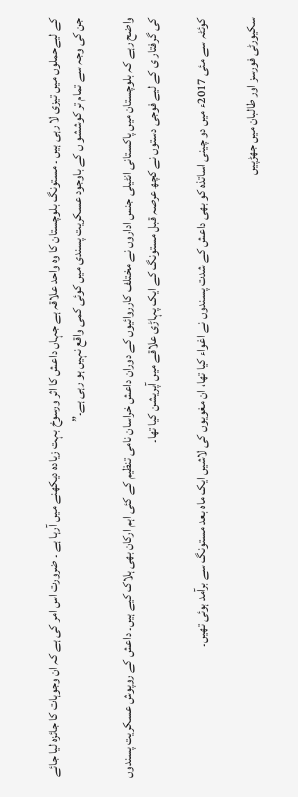کے لیےحملوں میں تیزی لا رہی ہیں ۔ مستونگ بلوچستان کا وہ واحد علاقہ ہے جہاں داعش کا اثر ورسوخ بہت زیادہ دیکھنے میں آرہا ہے ۔ ضرورت اس امر کی ہے کہ ان وجوہات کا جائزہ لیا جائے جن کی وجہ سے تمام تر کوششو ں کے باوجود عسکریت پسندی میں کوئی کمی واقع نہیں ہو رہی ہے۔”

واضح رہے کہ بلوچستان میں پاکستانی انٹیلی جنس اداروں نے مختلف کارروائیوں کے دوران داعش خراسان نامی تنظیم کے کئی اہم ارکان بھی ہلاک کیے ہیں۔ داعش کے روپوش عسکریت پسندوں کی گرفتار ی کے لیے فوجی دستوں نے کچھ عرصہ قبل مستونگ کے ایک پہاڑی علاقے میں آپریشن کیا تھا۔

کوئٹہ سے مئی 2017ء میں دو چینی اساتذہ کو بھی داعش کے شدت پسندوں نے اغواء کیا تھا، ان مغویوں کی لاشیں ایک ماہ بعد مستونگ سے برآمد ہوئی تھیں۔

سکیورٹی فورسز اور طالبان میں جھڑپیں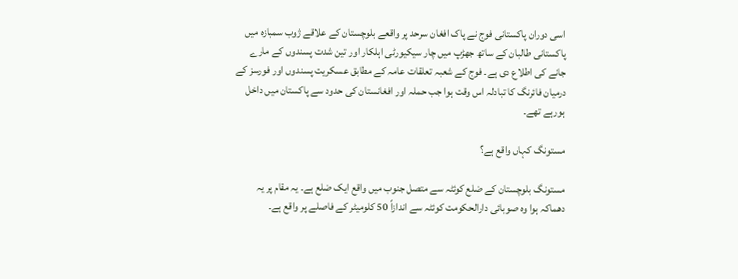اسی دوران پاکستانی فوج نے پاک افغان سرحد پر واقعے بلوچستان کے علاقے ژوب سمبازہ میں پاکستانی طالبان کے ساتھ جھڑپ میں چار سیکیورٹی اہلکار اور تین شدت پسندوں کے مارے جانے کی اطلاع دی ہے۔ فوج کے شعبہ تعلقات عامہ کے مطابق عسکریت پسندوں اور فورسز کے درمیان فائرنگ کا تبادلہ اس وقت ہوا جب حملہ اور افغانستان کی حدود سے پاکستان میں داخل ہورہے تھے۔

مستونگ کہاں واقع ہے؟

مستونگ بلوچستان کے ضلع کوئٹہ سے متصل جنوب میں واقع ایک ضلع ہے۔ یہ مقام پر یہ دھماکہ ہوا وہ صوبائی دارالحکومت کوئٹہ سے اندازاً 50 کلومیٹر کے فاصلے پر واقع ہے۔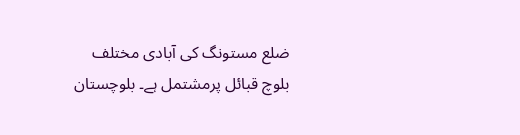ضلع مستونگ کی آبادی مختلف بلوچ قبائل پرمشتمل ہے۔ بلوچستان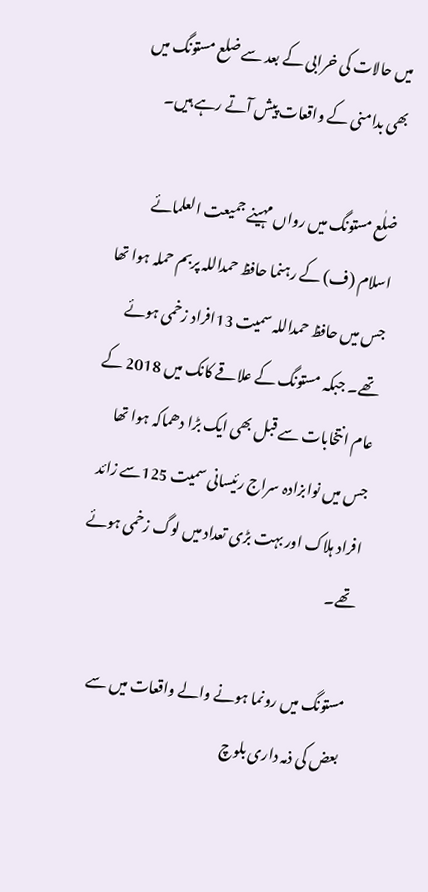میں حالات کی خرابی کے بعد سے ضلع مستونگ میں بھی بدامنی کے واقعات پیش آتے رہے ہیں۔

ضلٰع مستونگ میں رواں مہینے جمیعت العلمائے اسلام (ف) کے رہنما حافظ حمداللہ پربم حملہ ہوا تھا جس میں حافظ حمداللہ سمیت 13افراد زخمی ہوئے تھے۔ جبکہ مستونگ کے علاقے کانک میں 2018 کے عام انتخابات سے قبل بھی ایک بڑا دھماکہ ہوا تھا جس میں نوابزادہ سراج رئیسانی سمیت 125سے زائد افراد ہلاک اور بہت بڑی تعداد میں لوگ زخمی ہوئے تھے۔

مستونگ میں رونما ہونے والے واقعات میں سے بعض کی ذمہ داری بلوچ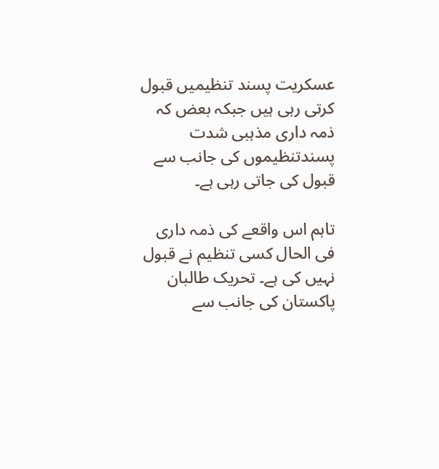عسکریت پسند تنظیمیں قبول کرتی رہی ہیں جبکہ بعض کہ ذمہ داری مذہبی شدت پسندتنظیموں کی جانب سے قبول کی جاتی رہی ہے۔

تاہم اس واقعے کی ذمہ داری فی الحال کسی تنظیم نے قبول نہیں کی ہے۔ تحریک طالبان پاکستان کی جانب سے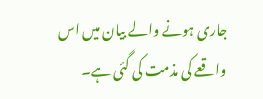جاری ہونے والے بیان میں اس واقعے کی مذمت کی گئی ہے۔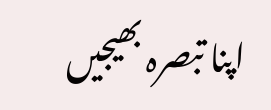اپنا تبصرہ بھیجیں